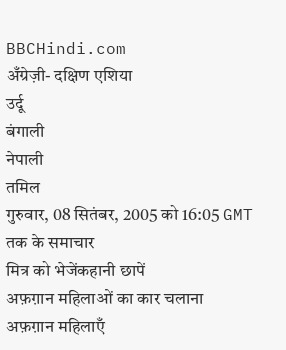BBCHindi.com
अँग्रेज़ी- दक्षिण एशिया
उर्दू
बंगाली
नेपाली
तमिल
गुरुवार, 08 सितंबर, 2005 को 16:05 GMT तक के समाचार
मित्र को भेजेंकहानी छापें
अफ़ग़ान महिलाओं का कार चलाना
अफ़ग़ान महिलाएँ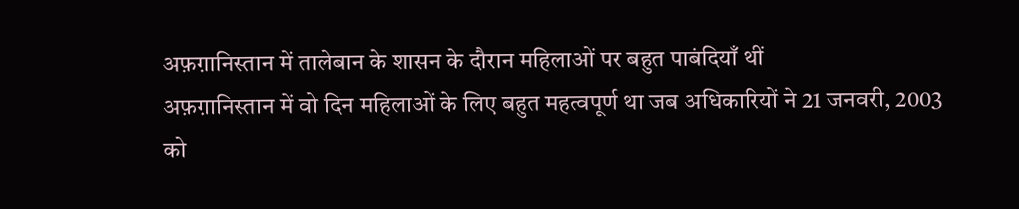अफ़ग़ानिस्तान में तालेबान के शासन के दौरान महिलाओं पर बहुत पाबंदियाँ थीं
अफ़ग़ानिस्तान में वो दिन महिलाओं के लिए बहुत महत्वपूर्ण था जब अधिकारियों ने 21 जनवरी, 2003 को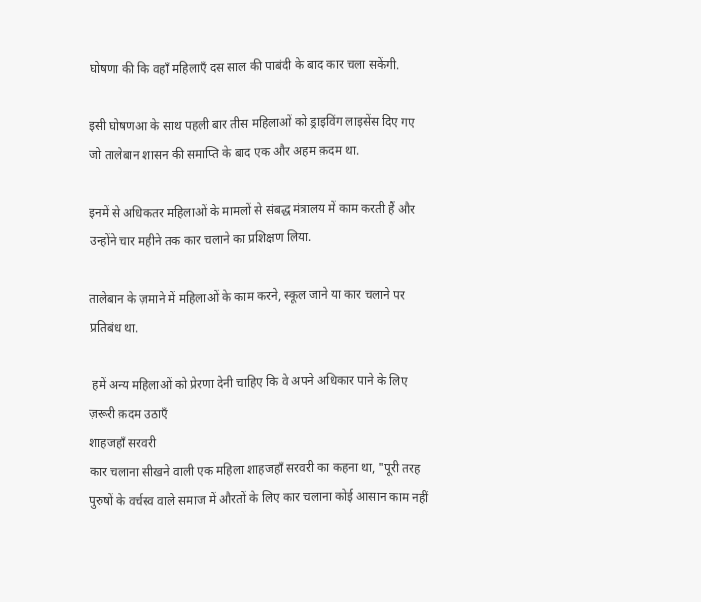घोषणा की कि वहाँ महिलाएँ दस साल की पाबंदी के बाद कार चला सकेंगी.

इसी घोषणआ के साथ पहली बार तीस महिलाओं को ड्राइविंग लाइसेंस दिए गए जो तालेबान शासन की समाप्ति के बाद एक और अहम क़दम था.

इनमें से अधिकतर महिलाओं के मामलों से संबद्ध मंत्रालय में काम करती हैं और उन्होंने चार महीने तक कार चलाने का प्रशिक्षण लिया.

तालेबान के ज़माने में महिलाओं के काम करने, स्कूल जाने या कार चलाने पर प्रतिबंध था.

 हमें अन्य महिलाओं को प्रेरणा देनी चाहिए कि वे अपने अधिकार पाने के लिए ज़रूरी क़दम उठाएँ
शाहजहाँ सरवरी
कार चलाना सीखने वाली एक महिला शाहजहाँ सरवरी का कहना था, "पूरी तरह पुरुषों के वर्चस्व वाले समाज में औरतों के लिए कार चलाना कोई आसान काम नहीं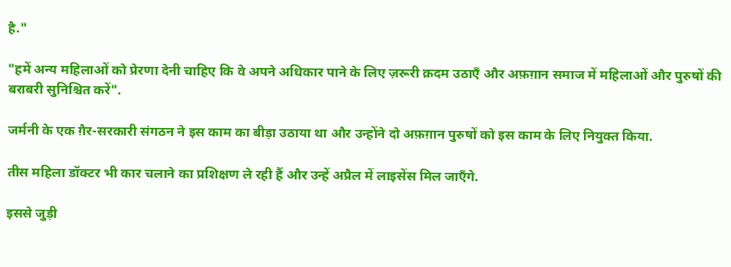है."

"हमें अन्य महिलाओं को प्रेरणा देनी चाहिए कि वे अपने अधिकार पाने के लिए ज़रूरी क़दम उठाएँ और अफ़ग़ान समाज में महिलाओं और पुरुषों की बराबरी सुनिश्चित करें".

जर्मनी के एक ग़ैर-सरकारी संगठन ने इस काम का बीड़ा उठाया था और उन्होंने दो अफ़ग़ान पुरुषों को इस काम के लिए नियुक्त किया.

तीस महिला डॉक्टर भी कार चलाने का प्रशिक्षण ले रही हैं और उन्हें अप्रैल में लाइसेंस मिल जाएँगे.

इससे जुड़ी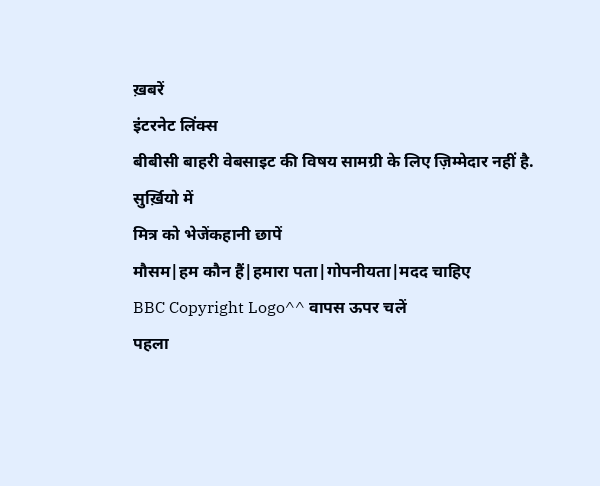ख़बरें
इंटरनेट लिंक्स
बीबीसी बाहरी वेबसाइट की विषय सामग्री के लिए ज़िम्मेदार नहीं है.
सुर्ख़ियो में
मित्र को भेजेंकहानी छापें
मौसम|हम कौन हैं|हमारा पता|गोपनीयता|मदद चाहिए
BBC Copyright Logo^^ वापस ऊपर चलें
पहला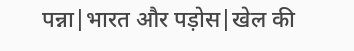पन्ना|भारत और पड़ोस|खेल की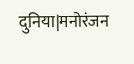दुनिया|मनोरंजन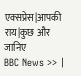एक्सप्रेस|आपकी राय|कुछ और जानिए
BBC News >> |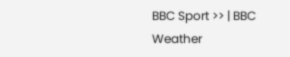BBC Sport >> | BBC Weather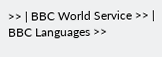>> | BBC World Service >> | BBC Languages >>